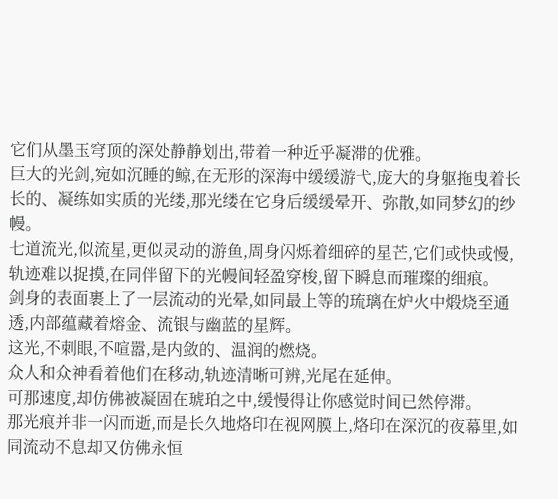它们从墨玉穹顶的深处静静划出,带着一种近乎凝滞的优雅。
巨大的光剑,宛如沉睡的鲸,在无形的深海中缓缓游弋,庞大的身躯拖曳着长长的、凝练如实质的光缕,那光缕在它身后缓缓晕开、弥散,如同梦幻的纱幔。
七道流光,似流星,更似灵动的游鱼,周身闪烁着细碎的星芒,它们或快或慢,轨迹难以捉摸,在同伴留下的光幔间轻盈穿梭,留下瞬息而璀璨的细痕。
剑身的表面裹上了一层流动的光晕,如同最上等的琉璃在炉火中煅烧至通透,内部蕴藏着熔金、流银与幽蓝的星辉。
这光,不刺眼,不喧嚣,是内敛的、温润的燃烧。
众人和众神看着他们在移动,轨迹清晰可辨,光尾在延伸。
可那速度,却仿佛被凝固在琥珀之中,缓慢得让你感觉时间已然停滞。
那光痕并非一闪而逝,而是长久地烙印在视网膜上,烙印在深沉的夜幕里,如同流动不息却又仿佛永恒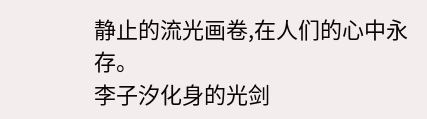静止的流光画卷,在人们的心中永存。
李子汐化身的光剑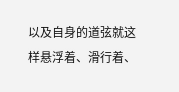以及自身的道弦就这样悬浮着、滑行着、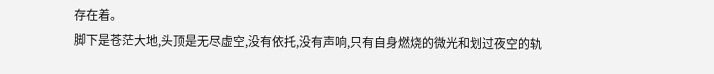存在着。
脚下是苍茫大地,头顶是无尽虚空,没有依托,没有声响,只有自身燃烧的微光和划过夜空的轨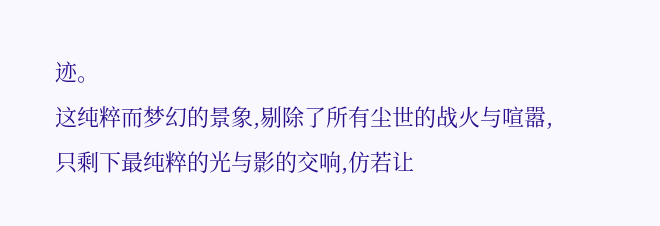迹。
这纯粹而梦幻的景象,剔除了所有尘世的战火与喧嚣,只剩下最纯粹的光与影的交响,仿若让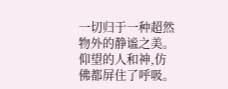一切归于一种超然物外的静谧之美。
仰望的人和神,仿佛都屏住了呼吸。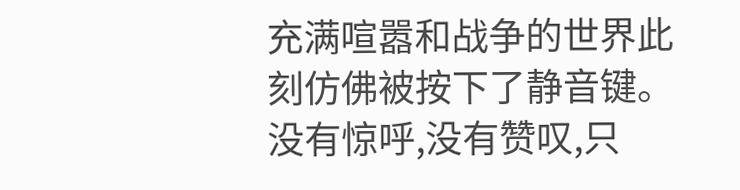充满喧嚣和战争的世界此刻仿佛被按下了静音键。
没有惊呼,没有赞叹,只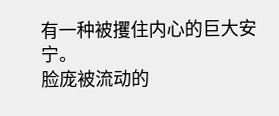有一种被攫住内心的巨大安宁。
脸庞被流动的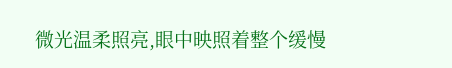微光温柔照亮,眼中映照着整个缓慢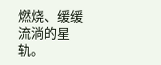燃烧、缓缓流淌的星轨。